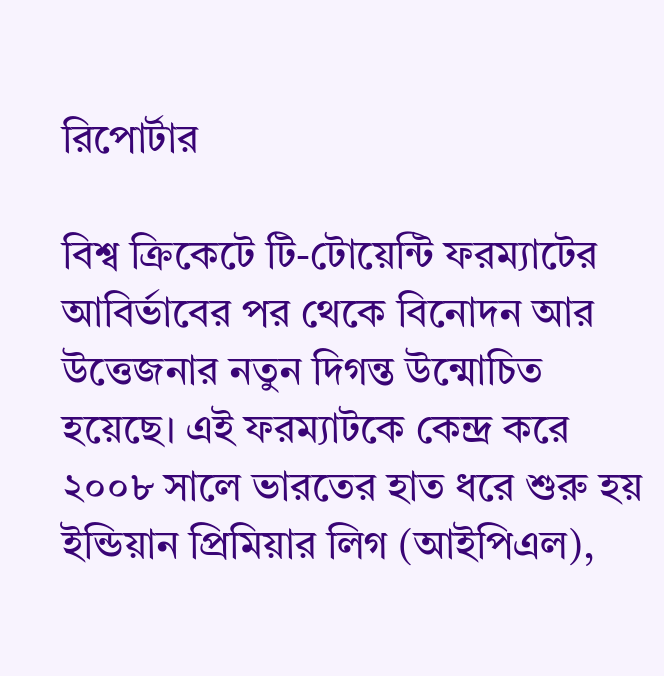রিপোর্টার

বিশ্ব ক্রিকেটে টি-টোয়েন্টি ফরম্যাটের আবির্ভাবের পর থেকে বিনোদন আর উত্তেজনার নতুন দিগন্ত উন্মোচিত হয়েছে। এই ফরম্যাটকে কেন্দ্র করে ২০০৮ সালে ভারতের হাত ধরে শুরু হয় ইন্ডিয়ান প্রিমিয়ার লিগ (আইপিএল),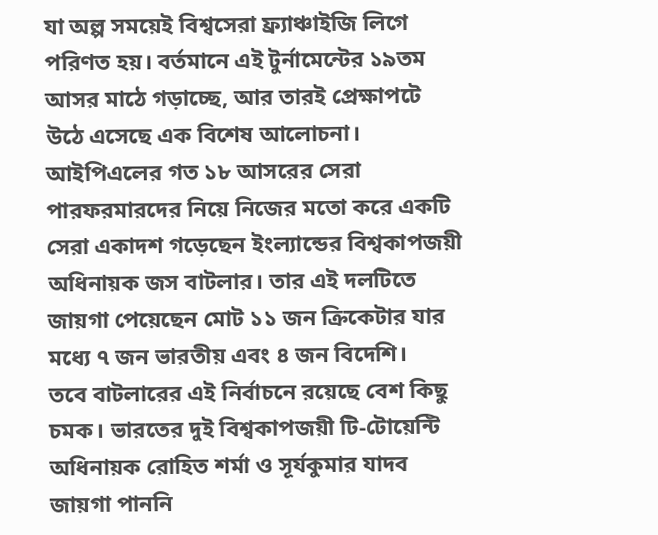যা অল্প সময়েই বিশ্বসেরা ফ্র্যাঞ্চাইজি লিগে পরিণত হয়। বর্তমানে এই টুর্নামেন্টের ১৯তম আসর মাঠে গড়াচ্ছে, আর তারই প্রেক্ষাপটে উঠে এসেছে এক বিশেষ আলোচনা।
আইপিএলের গত ১৮ আসরের সেরা পারফরমারদের নিয়ে নিজের মতো করে একটি সেরা একাদশ গড়েছেন ইংল্যান্ডের বিশ্বকাপজয়ী অধিনায়ক জস বাটলার। তার এই দলটিতে জায়গা পেয়েছেন মোট ১১ জন ক্রিকেটার যার মধ্যে ৭ জন ভারতীয় এবং ৪ জন বিদেশি।
তবে বাটলারের এই নির্বাচনে রয়েছে বেশ কিছু চমক। ভারতের দুই বিশ্বকাপজয়ী টি-টোয়েন্টি অধিনায়ক রোহিত শর্মা ও সূর্যকুমার যাদব জায়গা পাননি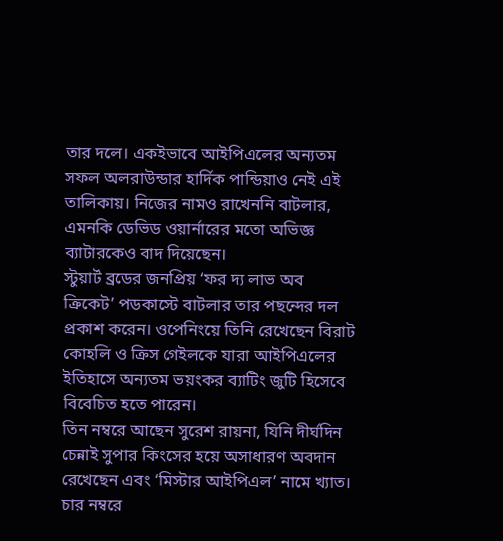তার দলে। একইভাবে আইপিএলের অন্যতম সফল অলরাউন্ডার হার্দিক পান্ডিয়াও নেই এই তালিকায়। নিজের নামও রাখেননি বাটলার, এমনকি ডেভিড ওয়ার্নারের মতো অভিজ্ঞ ব্যাটারকেও বাদ দিয়েছেন।
স্টুয়ার্ট ব্রডের জনপ্রিয় ‘ফর দ্য লাভ অব ক্রিকেট’ পডকাস্টে বাটলার তার পছন্দের দল প্রকাশ করেন। ওপেনিংয়ে তিনি রেখেছেন বিরাট কোহলি ও ক্রিস গেইলকে যারা আইপিএলের ইতিহাসে অন্যতম ভয়ংকর ব্যাটিং জুটি হিসেবে বিবেচিত হতে পারেন।
তিন নম্বরে আছেন সুরেশ রায়না, যিনি দীর্ঘদিন চেন্নাই সুপার কিংসের হয়ে অসাধারণ অবদান রেখেছেন এবং ‘মিস্টার আইপিএল’ নামে খ্যাত। চার নম্বরে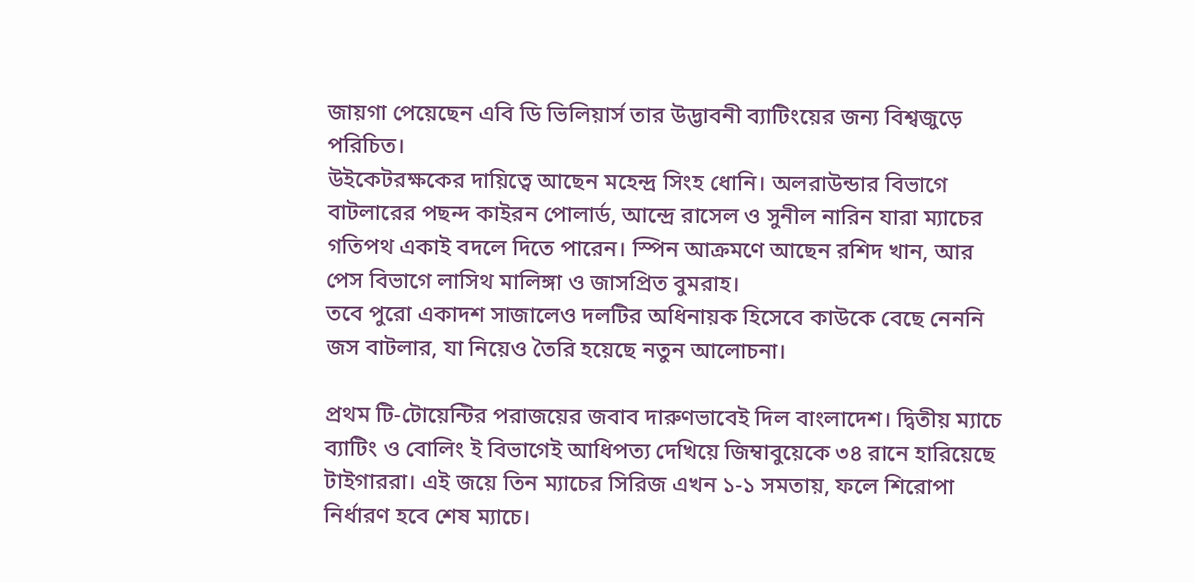জায়গা পেয়েছেন এবি ডি ভিলিয়ার্স তার উদ্ভাবনী ব্যাটিংয়ের জন্য বিশ্বজুড়ে পরিচিত।
উইকেটরক্ষকের দায়িত্বে আছেন মহেন্দ্র সিংহ ধোনি। অলরাউন্ডার বিভাগে বাটলারের পছন্দ কাইরন পোলার্ড, আন্দ্রে রাসেল ও সুনীল নারিন যারা ম্যাচের গতিপথ একাই বদলে দিতে পারেন। স্পিন আক্রমণে আছেন রশিদ খান, আর পেস বিভাগে লাসিথ মালিঙ্গা ও জাসপ্রিত বুমরাহ।
তবে পুরো একাদশ সাজালেও দলটির অধিনায়ক হিসেবে কাউকে বেছে নেননি জস বাটলার, যা নিয়েও তৈরি হয়েছে নতুন আলোচনা।

প্রথম টি-টোয়েন্টির পরাজয়ের জবাব দারুণভাবেই দিল বাংলাদেশ। দ্বিতীয় ম্যাচে ব্যাটিং ও বোলিং ই বিভাগেই আধিপত্য দেখিয়ে জিম্বাবুয়েকে ৩৪ রানে হারিয়েছে টাইগাররা। এই জয়ে তিন ম্যাচের সিরিজ এখন ১-১ সমতায়, ফলে শিরোপা নির্ধারণ হবে শেষ ম্যাচে।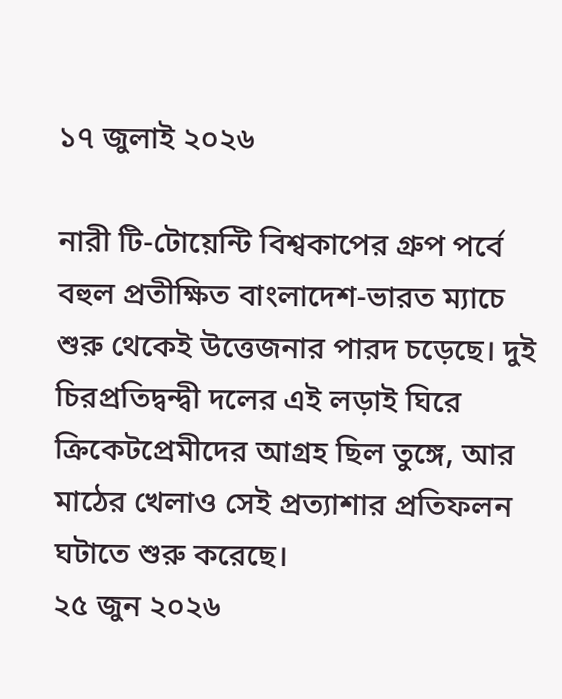১৭ জুলাই ২০২৬

নারী টি-টোয়েন্টি বিশ্বকাপের গ্রুপ পর্বে বহুল প্রতীক্ষিত বাংলাদেশ-ভারত ম্যাচে শুরু থেকেই উত্তেজনার পারদ চড়েছে। দুই চিরপ্রতিদ্বন্দ্বী দলের এই লড়াই ঘিরে ক্রিকেটপ্রেমীদের আগ্রহ ছিল তুঙ্গে, আর মাঠের খেলাও সেই প্রত্যাশার প্রতিফলন ঘটাতে শুরু করেছে।
২৫ জুন ২০২৬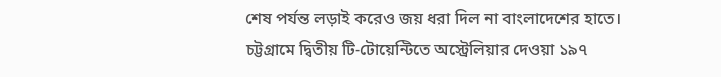শেষ পর্যন্ত লড়াই করেও জয় ধরা দিল না বাংলাদেশের হাতে। চট্টগ্রামে দ্বিতীয় টি-টোয়েন্টিতে অস্ট্রেলিয়ার দেওয়া ১৯৭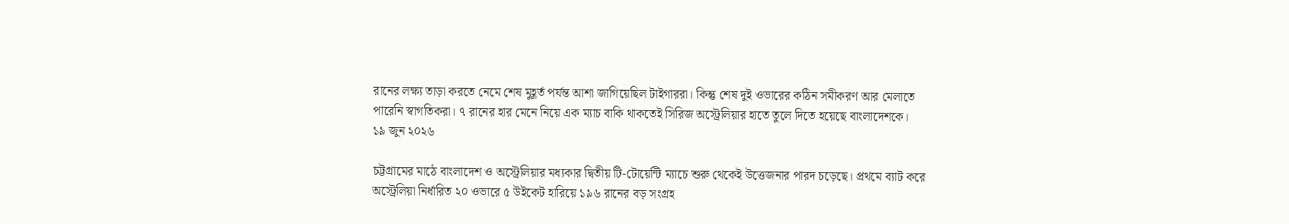রানের লক্ষ্য তাড়া করতে নেমে শেষ মুহূর্ত পর্যন্ত আশা জাগিয়েছিল টাইগাররা। কিন্তু শেষ দুই ওভারের কঠিন সমীকরণ আর মেলাতে পারেনি স্বাগতিকরা। ৭ রানের হার মেনে নিয়ে এক ম্যাচ বাকি থাকতেই সিরিজ অস্ট্রেলিয়ার হাতে তুলে দিতে হয়েছে বাংলাদেশকে।
১৯ জুন ২০২৬

চট্টগ্রামের মাঠে বাংলাদেশ ও অস্ট্রেলিয়ার মধ্যকার দ্বিতীয় টি-টোয়েন্টি ম্যাচে শুরু থেকেই উত্তেজনার পারদ চড়েছে। প্রথমে ব্যাট করে অস্ট্রেলিয়া নির্ধারিত ২০ ওভারে ৫ উইকেট হারিয়ে ১৯৬ রানের বড় সংগ্রহ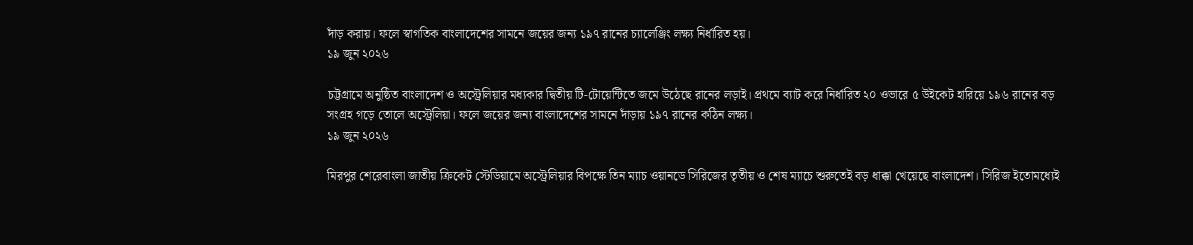দাঁড় করায়। ফলে স্বাগতিক বাংলাদেশের সামনে জয়ের জন্য ১৯৭ রানের চ্যালেঞ্জিং লক্ষ্য নির্ধারিত হয়।
১৯ জুন ২০২৬

চট্টগ্রামে অনুষ্ঠিত বাংলাদেশ ও অস্ট্রেলিয়ার মধ্যকার দ্বিতীয় টি-টোয়েন্টিতে জমে উঠেছে রানের লড়াই। প্রথমে ব্যাট করে নির্ধারিত ২০ ওভারে ৫ উইকেট হারিয়ে ১৯৬ রানের বড় সংগ্রহ গড়ে তোলে অস্ট্রেলিয়া। ফলে জয়ের জন্য বাংলাদেশের সামনে দাঁড়ায় ১৯৭ রানের কঠিন লক্ষ্য।
১৯ জুন ২০২৬

মিরপুর শেরেবাংলা জাতীয় ক্রিকেট স্টেডিয়ামে অস্ট্রেলিয়ার বিপক্ষে তিন ম্যাচ ওয়ানডে সিরিজের তৃতীয় ও শেষ ম্যাচে শুরুতেই বড় ধাক্কা খেয়েছে বাংলাদেশ। সিরিজ ইতোমধ্যেই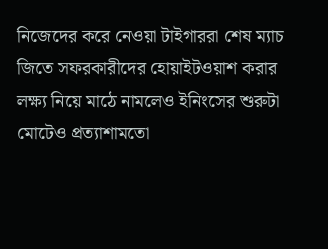নিজেদের করে নেওয়া টাইগাররা শেষ ম্যাচ জিতে সফরকারীদের হোয়াইটওয়াশ করার লক্ষ্য নিয়ে মাঠে নামলেও ইনিংসের শুরুটা মোটেও প্রত্যাশামতো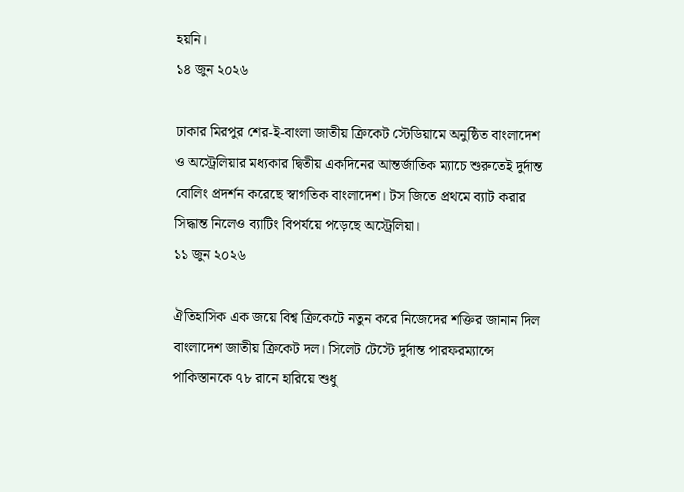হয়নি।
১৪ জুন ২০২৬

ঢাকার মিরপুর শের-ই-বাংলা জাতীয় ক্রিকেট স্টেডিয়ামে অনুষ্ঠিত বাংলাদেশ ও অস্ট্রেলিয়ার মধ্যকার দ্বিতীয় একদিনের আন্তর্জাতিক ম্যাচে শুরুতেই দুর্দান্ত বোলিং প্রদর্শন করেছে স্বাগতিক বাংলাদেশ। টস জিতে প্রথমে ব্যাট করার সিদ্ধান্ত নিলেও ব্যাটিং বিপর্যয়ে পড়েছে অস্ট্রেলিয়া।
১১ জুন ২০২৬

ঐতিহাসিক এক জয়ে বিশ্ব ক্রিকেটে নতুন করে নিজেদের শক্তির জানান দিল বাংলাদেশ জাতীয় ক্রিকেট দল। সিলেট টেস্টে দুর্দান্ত পারফরম্যান্সে পাকিস্তানকে ৭৮ রানে হারিয়ে শুধু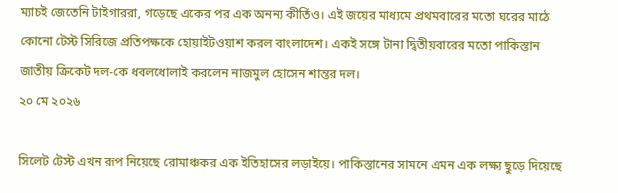ম্যাচই জেতেনি টাইগাররা, গড়েছে একের পর এক অনন্য কীর্তিও। এই জয়ের মাধ্যমে প্রথমবারের মতো ঘরের মাঠে কোনো টেস্ট সিরিজে প্রতিপক্ষকে হোয়াইটওয়াশ করল বাংলাদেশ। একই সঙ্গে টানা দ্বিতীয়বারের মতো পাকিস্তান জাতীয় ক্রিকেট দল-কে ধবলধোলাই করলেন নাজমুল হোসেন শান্তর দল।
২০ মে ২০২৬

সিলেট টেস্ট এখন রূপ নিয়েছে রোমাঞ্চকর এক ইতিহাসের লড়াইয়ে। পাকিস্তানের সামনে এমন এক লক্ষ্য ছুড়ে দিয়েছে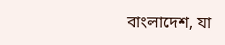বাংলাদেশ, যা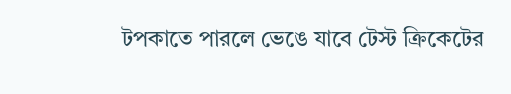টপকাতে পারলে ভেঙে যাবে টেস্ট ক্রিকেটের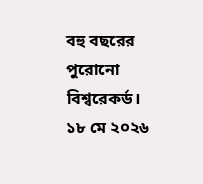বহু বছরের পুরোনো বিশ্বরেকর্ড।
১৮ মে ২০২৬